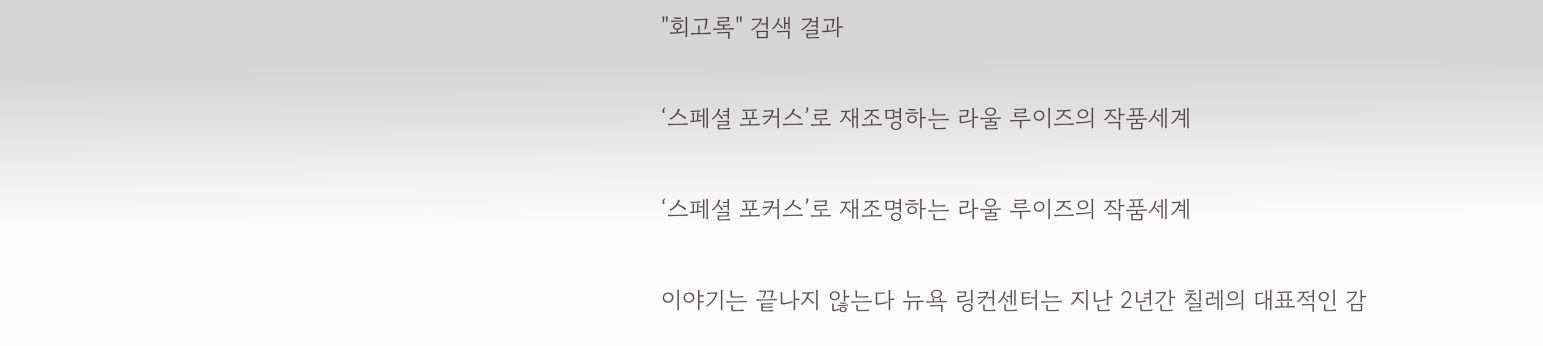"회고록" 검색 결과

‘스페셜 포커스’로 재조명하는 라울 루이즈의 작품세계

‘스페셜 포커스’로 재조명하는 라울 루이즈의 작품세계

이야기는 끝나지 않는다 뉴욕 링컨센터는 지난 2년간 칠레의 대표적인 감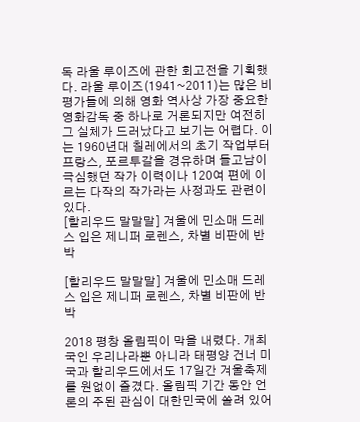독 라울 루이즈에 관한 회고전을 기획했다. 라울 루이즈(1941~2011)는 많은 비평가들에 의해 영화 역사상 가장 중요한 영화감독 중 하나로 거론되지만 여전히 그 실체가 드러났다고 보기는 어렵다. 이는 1960년대 칠레에서의 초기 작업부터 프랑스, 포르투갈을 경유하며 들고남이 극심했던 작가 이력이나 120여 편에 이르는 다작의 작가라는 사정과도 관련이 있다.
[할리우드 말말말] 겨울에 민소매 드레스 입은 제니퍼 로렌스, 차별 비판에 반박

[할리우드 말말말] 겨울에 민소매 드레스 입은 제니퍼 로렌스, 차별 비판에 반박

2018 평창 올림픽이 막을 내렸다. 개최국인 우리나라뿐 아니라 태평양 건너 미국과 할리우드에서도 17일간 겨울축제를 원없이 즐겼다. 올림픽 기간 동안 언론의 주된 관심이 대한민국에 쏠려 있어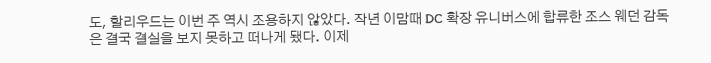도, 할리우드는 이번 주 역시 조용하지 않았다. 작년 이맘때 DC 확장 유니버스에 합류한 조스 웨던 감독은 결국 결실을 보지 못하고 떠나게 됐다. 이제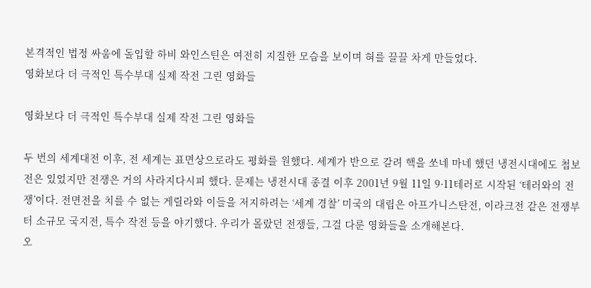본격적인 법정 싸움에 돌입할 하비 와인스틴은 여전히 지질한 모습을 보이며 혀를 끌끌 차게 만들었다.
영화보다 더 극적인 특수부대 실제 작전 그린 영화들

영화보다 더 극적인 특수부대 실제 작전 그린 영화들

두 번의 세계대전 이후, 전 세계는 표면상으로라도 평화를 원했다. 세계가 반으로 갈려 핵을 쏘네 마네 했던 냉전시대에도 첩보전은 있었지만 전쟁은 거의 사라지다시피 했다. 문제는 냉전시대 종결 이후 2001년 9월 11일 9·11테러로 시작된 ‘테러와의 전쟁’이다. 전면전을 치를 수 없는 게릴라와 이들을 저지하려는 ‘세계 경찰’ 미국의 대립은 아프가니스탄전, 이라크전 같은 전쟁부터 소규모 국지전, 특수 작전 등을 야기했다. 우리가 몰랐던 전쟁들, 그걸 다룬 영화들을 소개해본다.
오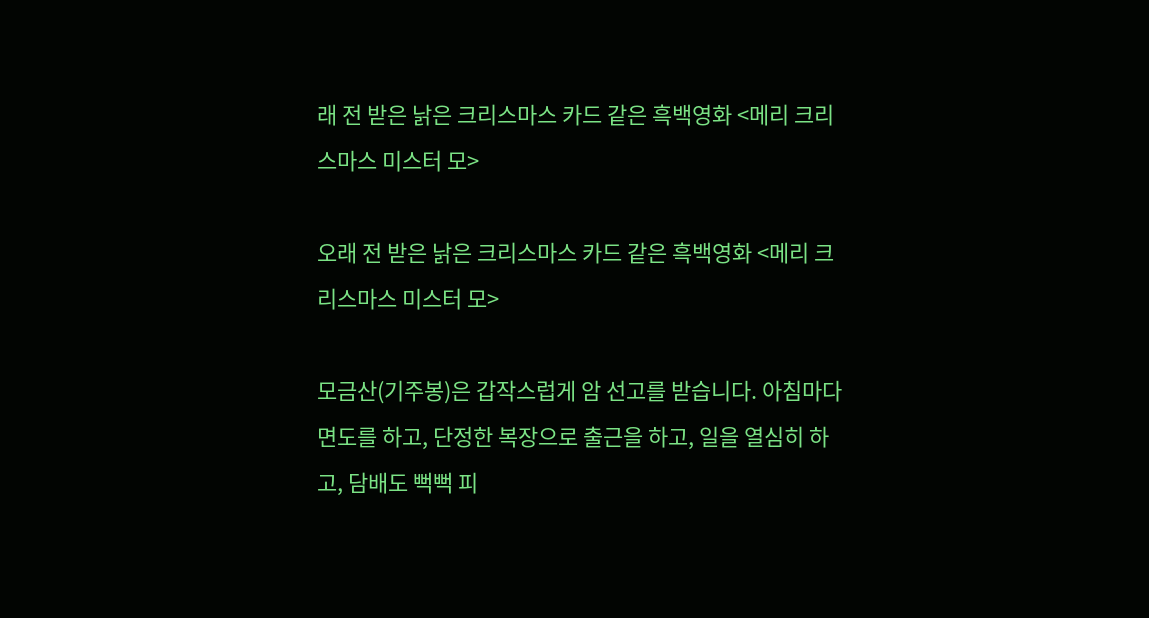래 전 받은 낡은 크리스마스 카드 같은 흑백영화 <메리 크리스마스 미스터 모>

오래 전 받은 낡은 크리스마스 카드 같은 흑백영화 <메리 크리스마스 미스터 모>

모금산(기주봉)은 갑작스럽게 암 선고를 받습니다. 아침마다 면도를 하고, 단정한 복장으로 출근을 하고, 일을 열심히 하고, 담배도 뻑뻑 피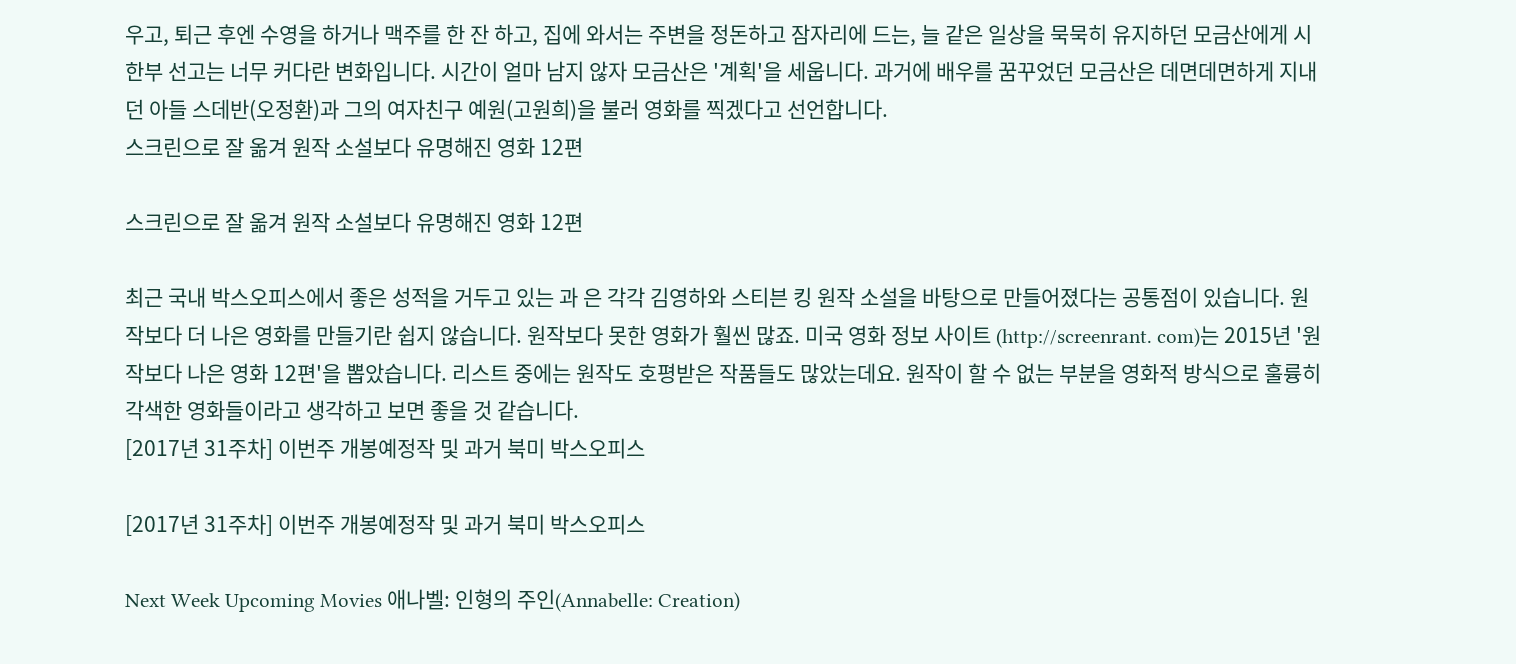우고, 퇴근 후엔 수영을 하거나 맥주를 한 잔 하고, 집에 와서는 주변을 정돈하고 잠자리에 드는, 늘 같은 일상을 묵묵히 유지하던 모금산에게 시한부 선고는 너무 커다란 변화입니다. 시간이 얼마 남지 않자 모금산은 '계획'을 세웁니다. 과거에 배우를 꿈꾸었던 모금산은 데면데면하게 지내던 아들 스데반(오정환)과 그의 여자친구 예원(고원희)을 불러 영화를 찍겠다고 선언합니다.
스크린으로 잘 옮겨 원작 소설보다 유명해진 영화 12편

스크린으로 잘 옮겨 원작 소설보다 유명해진 영화 12편

최근 국내 박스오피스에서 좋은 성적을 거두고 있는 과 은 각각 김영하와 스티븐 킹 원작 소설을 바탕으로 만들어졌다는 공통점이 있습니다. 원작보다 더 나은 영화를 만들기란 쉽지 않습니다. 원작보다 못한 영화가 훨씬 많죠. 미국 영화 정보 사이트 (http://screenrant. com)는 2015년 '원작보다 나은 영화 12편'을 뽑았습니다. 리스트 중에는 원작도 호평받은 작품들도 많았는데요. 원작이 할 수 없는 부분을 영화적 방식으로 훌륭히 각색한 영화들이라고 생각하고 보면 좋을 것 같습니다.
[2017년 31주차] 이번주 개봉예정작 및 과거 북미 박스오피스

[2017년 31주차] 이번주 개봉예정작 및 과거 북미 박스오피스

Next Week Upcoming Movies 애나벨: 인형의 주인(Annabelle: Creation)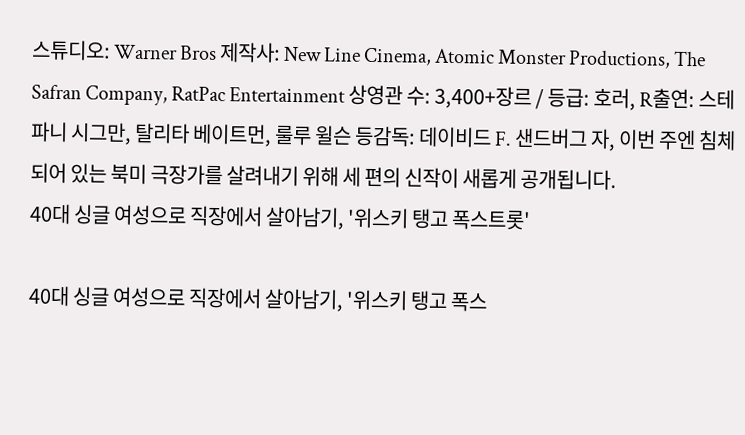스튜디오: Warner Bros 제작사: New Line Cinema, Atomic Monster Productions, The Safran Company, RatPac Entertainment 상영관 수: 3,400+장르 / 등급: 호러, R출연: 스테파니 시그만, 탈리타 베이트먼, 룰루 윌슨 등감독: 데이비드 F. 샌드버그 자, 이번 주엔 침체되어 있는 북미 극장가를 살려내기 위해 세 편의 신작이 새롭게 공개됩니다.
40대 싱글 여성으로 직장에서 살아남기, '위스키 탱고 폭스트롯'

40대 싱글 여성으로 직장에서 살아남기, '위스키 탱고 폭스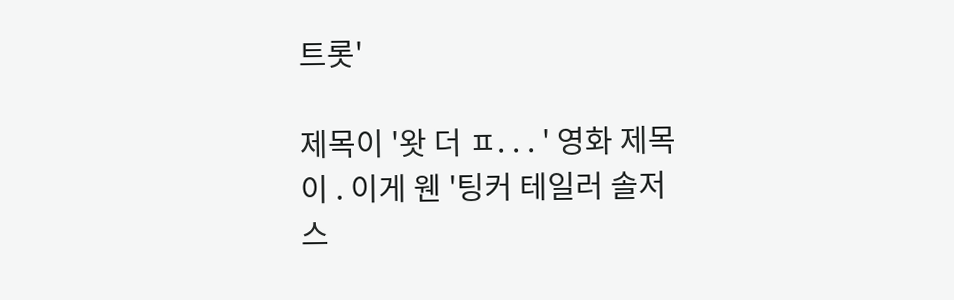트롯'

제목이 '왓 더 ㅍ. . . ' 영화 제목이 . 이게 웬 '팅커 테일러 솔저 스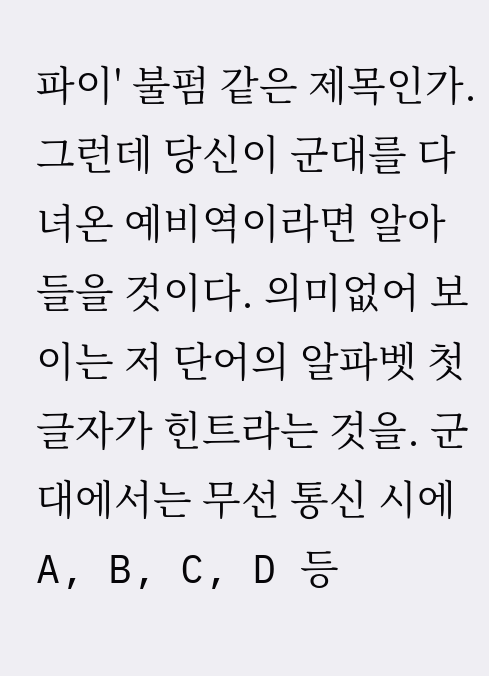파이' 불펌 같은 제목인가. 그런데 당신이 군대를 다녀온 예비역이라면 알아들을 것이다. 의미없어 보이는 저 단어의 알파벳 첫 글자가 힌트라는 것을. 군대에서는 무선 통신 시에 A, B, C, D 등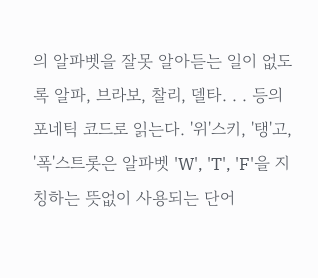의 알파벳을 잘못 알아듣는 일이 없도록 알파, 브라보, 찰리, 델타. . . 등의 포네틱 코드로 읽는다. '위'스키, '탱'고, '폭'스트롯은 알파벳 'W', 'T', 'F'을 지칭하는 뜻없이 사용되는 단어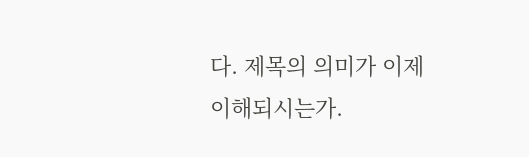다. 제목의 의미가 이제 이해되시는가.